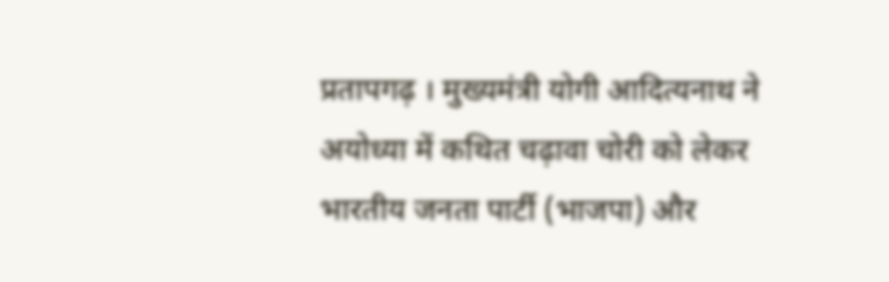प्रतापगढ़ । मुख्यमंत्री योगी आदित्यनाथ ने अयोध्या में कथित चढ़ावा चोरी को लेकर भारतीय जनता पार्टी (भाजपा) और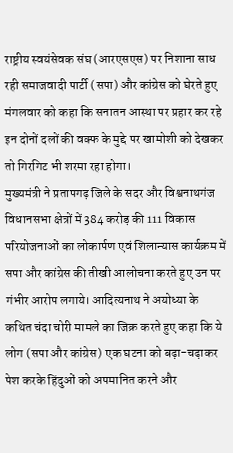राष्ट्रीय स्वयंसेवक संघ (आरएसएस) पर निशाना साध रही समाजवादी पार्टी (सपा) और कांग्रेस को घेरते हुए मंगलवार को कहा कि सनातन आस्था पर प्रहार कर रहे इन दोनों दलों की वक्फ के मुद्दे पर खामोशी को देखकर तो गिरगिट भी शरमा रहा होगा।
मुख्यमंत्री ने प्रतापगढ़ जिले के सदर और विश्वनाथगंज विधानसभा क्षेत्रों में 384 करोड़ की 111 विकास परियोजनाओं का लोकार्पण एवं शिलान्यास कार्यक्रम में सपा और कांग्रेस की तीखी आलोचना करते हुए उन पर गंभीर आरोप लगाये। आदित्यनाथ ने अयोध्या के कथित चंदा चोरी मामले का जिक्र करते हुए कहा कि ये लोग (सपा और कांग्रेस) एक घटना को बढ़ा-चढ़ाकर पेश करके हिंदुओं को अपमानित करने और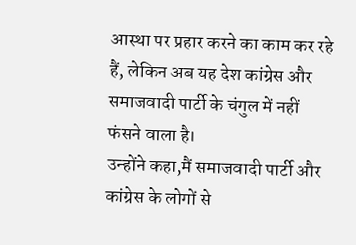आस्था पर प्रहार करने का काम कर रहे हैं, लेकिन अब यह देश कांग्रेस और समाजवादी पार्टी के चंगुल में नहीं फंसने वाला है।
उन्होंने कहा,मैं समाजवादी पार्टी और कांग्रेस के लोगों से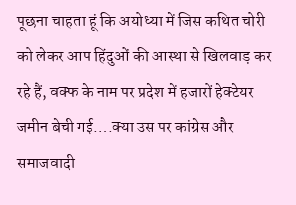पूछना चाहता हूं कि अयोध्या में जिस कथित चोरी को लेकर आप हिंदुओं की आस्था से खिलवाड़ कर रहे हैं, वक्फ के नाम पर प्रदेश में हजारों हेक्टेयर जमीन बेची गई….क्या उस पर कांग्रेस और समाजवादी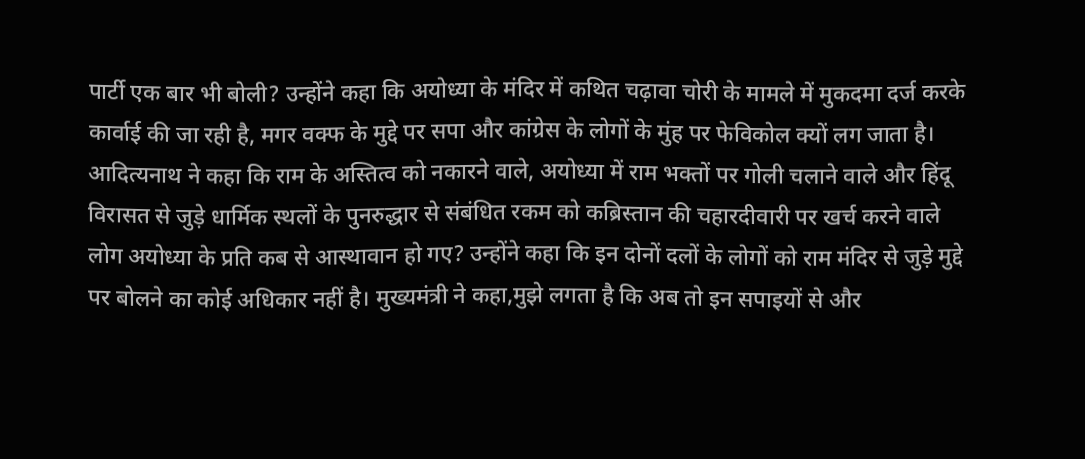पार्टी एक बार भी बोली? उन्होंने कहा कि अयोध्या के मंदिर में कथित चढ़ावा चोरी के मामले में मुकदमा दर्ज करके कार्वाई की जा रही है, मगर वक्फ के मुद्दे पर सपा और कांग्रेस के लोगों के मुंह पर फेविकोल क्यों लग जाता है।
आदित्यनाथ ने कहा कि राम के अस्तित्व को नकारने वाले, अयोध्या में राम भक्तों पर गोली चलाने वाले और हिंदू विरासत से जुड़े धार्मिक स्थलों के पुनरुद्धार से संबंधित रकम को कब्रिस्तान की चहारदीवारी पर खर्च करने वाले लोग अयोध्या के प्रति कब से आस्थावान हो गए? उन्होंने कहा कि इन दोनों दलों के लोगों को राम मंदिर से जुड़े मुद्दे पर बोलने का कोई अधिकार नहीं है। मुख्यमंत्री ने कहा,मुझे लगता है कि अब तो इन सपाइयों से और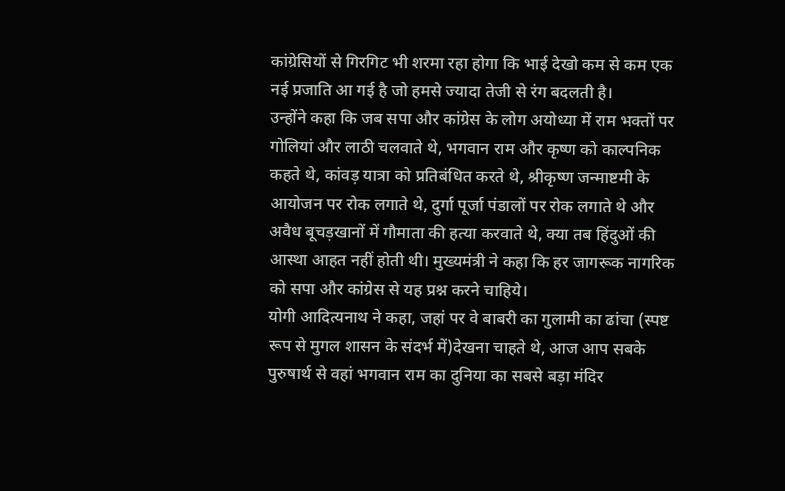कांग्रेसियों से गिरगिट भी शरमा रहा होगा कि भाई देखो कम से कम एक नई प्रजाति आ गई है जो हमसे ज्यादा तेजी से रंग बदलती है।
उन्होंने कहा कि जब सपा और कांग्रेस के लोग अयोध्या में राम भक्तों पर गोलियां और लाठी चलवाते थे, भगवान राम और कृष्ण को काल्पनिक कहते थे, कांवड़ यात्रा को प्रतिबंधित करते थे, श्रीकृष्ण जन्माष्टमी के आयोजन पर रोक लगाते थे, दुर्गा पूर्जा पंडालों पर रोक लगाते थे और अवैध बूचड़खानों में गौमाता की हत्या करवाते थे, क्या तब हिंदुओं की आस्था आहत नहीं होती थी। मुख्यमंत्री ने कहा कि हर जागरूक नागरिक को सपा और कांग्रेस से यह प्रश्न करने चाहिये।
योगी आदित्यनाथ ने कहा, जहां पर वे बाबरी का गुलामी का ढांचा (स्पष्ट रूप से मुगल शासन के संदर्भ में)देखना चाहते थे, आज आप सबके पुरुषार्थ से वहां भगवान राम का दुनिया का सबसे बड़ा मंदिर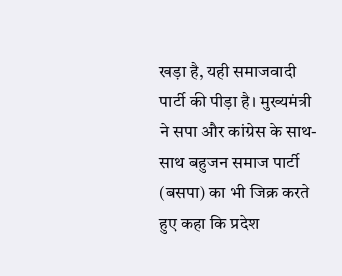खड़ा है, यही समाजवादी पार्टी की पीड़ा है। मुख्यमंत्री ने सपा और कांग्रेस के साथ-साथ बहुजन समाज पार्टी (बसपा) का भी जिक्र करते हुए कहा कि प्रदेश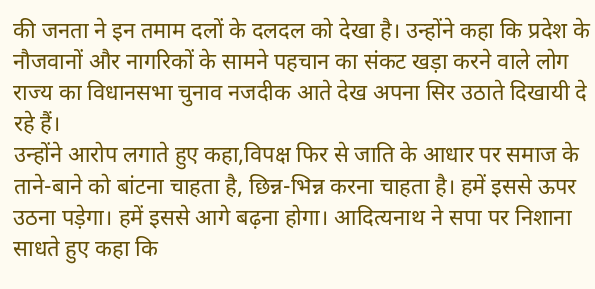की जनता ने इन तमाम दलों के दलदल को देखा है। उन्होंने कहा कि प्रदेश के नौजवानों और नागरिकों के सामने पहचान का संकट खड़ा करने वाले लोग राज्य का विधानसभा चुनाव नजदीक आते देख अपना सिर उठाते दिखायी दे रहे हैं।
उन्होंने आरोप लगाते हुए कहा,विपक्ष फिर से जाति के आधार पर समाज के ताने-बाने को बांटना चाहता है, छिन्न-भिन्न करना चाहता है। हमें इससे ऊपर उठना पड़ेगा। हमें इससे आगे बढ़ना होगा। आदित्यनाथ ने सपा पर निशाना साधते हुए कहा कि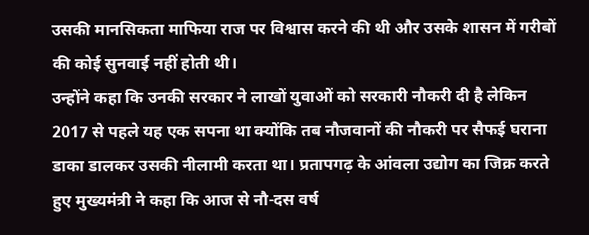उसकी मानसिकता माफिया राज पर विश्वास करने की थी और उसके शासन में गरीबों की कोई सुनवाई नहीं होती थी।
उन्होंने कहा कि उनकी सरकार ने लाखों युवाओं को सरकारी नौकरी दी है लेकिन 2017 से पहले यह एक सपना था क्योंकि तब नौजवानों की नौकरी पर सैफई घराना डाका डालकर उसकी नीलामी करता था। प्रतापगढ़ के आंवला उद्योग का जिक्र करते हुए मुख्यमंत्री ने कहा कि आज से नौ-दस वर्ष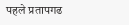पहले प्रतापगढ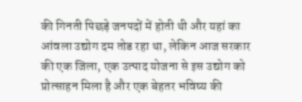की गिनती पिछड़े जनपदों में होती थी और यहां का आंवला उद्योग दम तोड रहा था, लेकिन आज सरकार की एक जिला, एक उत्पाद योजना से इस उद्योग को प्रोत्साहन मिला है और एक बेहतर भविष्य की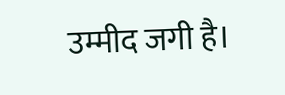उम्मीद जगी है।